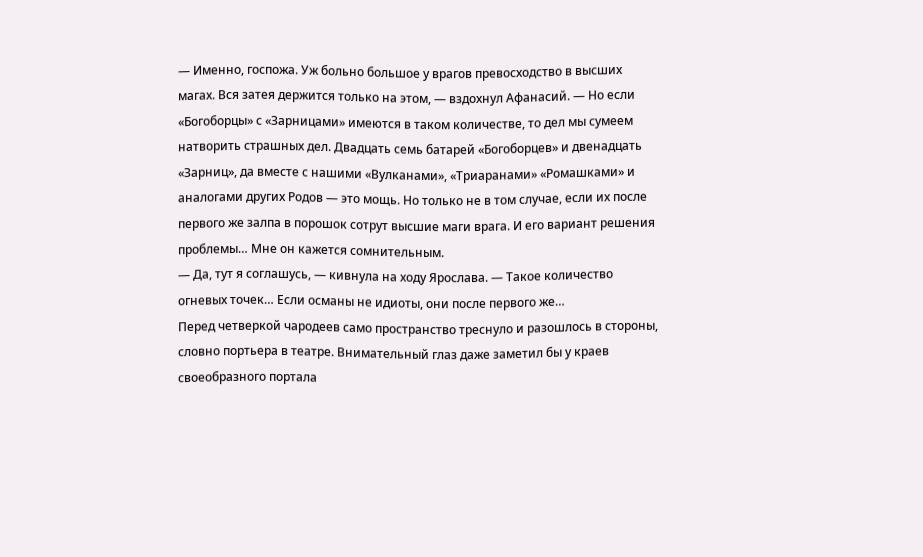— Именно, госпожа. Уж больно большое у врагов превосходство в высших магах. Вся затея держится только на этом, — вздохнул Афанасий. — Но если «Богоборцы» с «Зарницами» имеются в таком количестве, то дел мы сумеем натворить страшных дел. Двадцать семь батарей «Богоборцев» и двенадцать «Зарниц», да вместе с нашими «Вулканами», «Триаранами» «Ромашками» и аналогами других Родов — это мощь. Но только не в том случае, если их после первого же залпа в порошок сотрут высшие маги врага. И его вариант решения проблемы… Мне он кажется сомнительным.
— Да, тут я соглашусь, — кивнула на ходу Ярослава. — Такое количество огневых точек… Если османы не идиоты, они после первого же…
Перед четверкой чародеев само пространство треснуло и разошлось в стороны, словно портьера в театре. Внимательный глаз даже заметил бы у краев своеобразного портала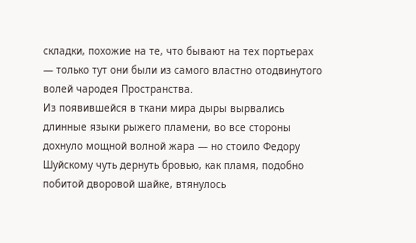складки, похожие на те, что бывают на тех портьерах — только тут они были из самого властно отодвинутого волей чародея Пространства.
Из появившейся в ткани мира дыры вырвались длинные языки рыжего пламени, во все стороны дохнуло мощной волной жара — но стоило Федору Шуйскому чуть дернуть бровью, как пламя, подобно побитой дворовой шайке, втянулось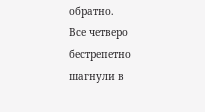обратно.
Все четверо бестрепетно шагнули в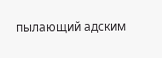пылающий адским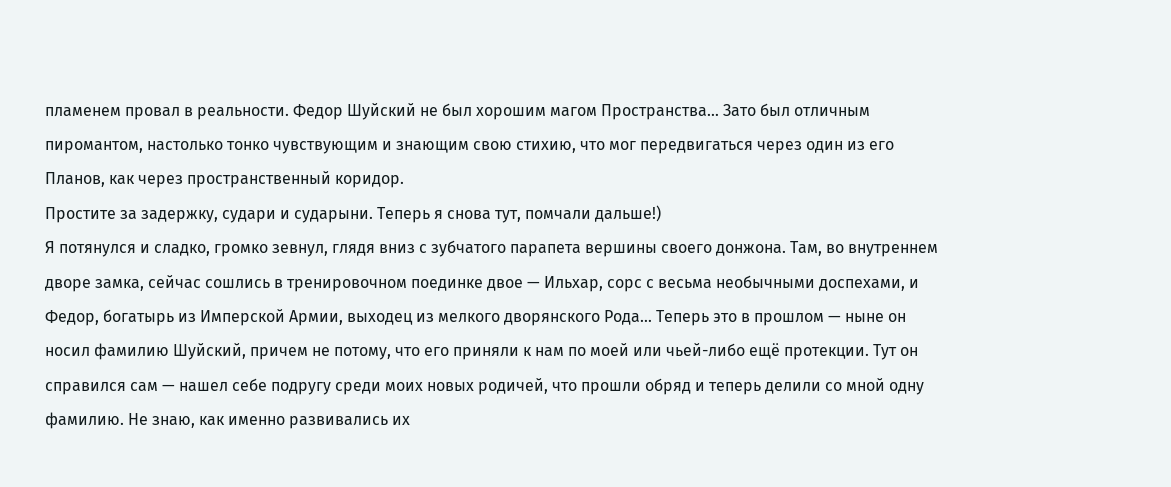пламенем провал в реальности. Федор Шуйский не был хорошим магом Пространства… Зато был отличным пиромантом, настолько тонко чувствующим и знающим свою стихию, что мог передвигаться через один из его Планов, как через пространственный коридор.
Простите за задержку, судари и сударыни. Теперь я снова тут, помчали дальше!)
Я потянулся и сладко, громко зевнул, глядя вниз с зубчатого парапета вершины своего донжона. Там, во внутреннем дворе замка, сейчас сошлись в тренировочном поединке двое — Ильхар, сорс с весьма необычными доспехами, и Федор, богатырь из Имперской Армии, выходец из мелкого дворянского Рода… Теперь это в прошлом — ныне он носил фамилию Шуйский, причем не потому, что его приняли к нам по моей или чьей-либо ещё протекции. Тут он справился сам — нашел себе подругу среди моих новых родичей, что прошли обряд и теперь делили со мной одну фамилию. Не знаю, как именно развивались их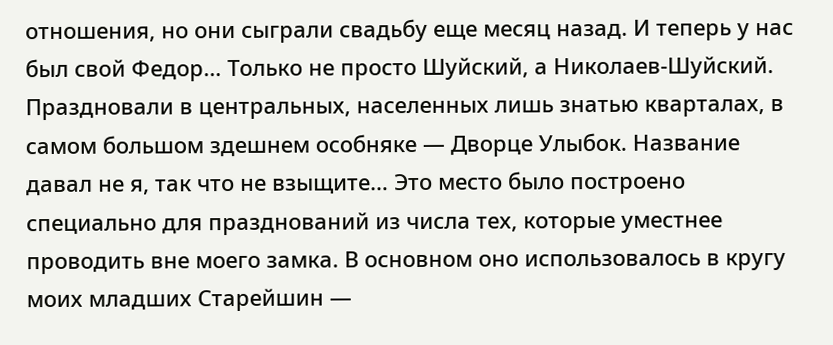отношения, но они сыграли свадьбу еще месяц назад. И теперь у нас был свой Федор… Только не просто Шуйский, а Николаев-Шуйский.
Праздновали в центральных, населенных лишь знатью кварталах, в самом большом здешнем особняке — Дворце Улыбок. Название давал не я, так что не взыщите… Это место было построено специально для празднований из числа тех, которые уместнее проводить вне моего замка. В основном оно использовалось в кругу моих младших Старейшин —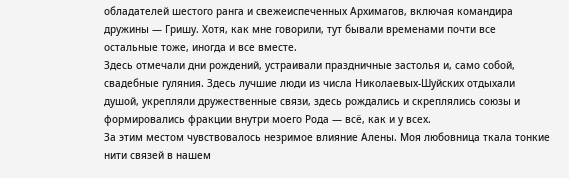обладателей шестого ранга и свежеиспеченных Архимагов, включая командира дружины — Гришу. Хотя, как мне говорили, тут бывали временами почти все остальные тоже, иногда и все вместе.
Здесь отмечали дни рождений, устраивали праздничные застолья и, само собой, свадебные гуляния. Здесь лучшие люди из числа Николаевых-Шуйских отдыхали душой, укрепляли дружественные связи, здесь рождались и скреплялись союзы и формировались фракции внутри моего Рода — всё, как и у всех.
За этим местом чувствовалось незримое влияние Алены. Моя любовница ткала тонкие нити связей в нашем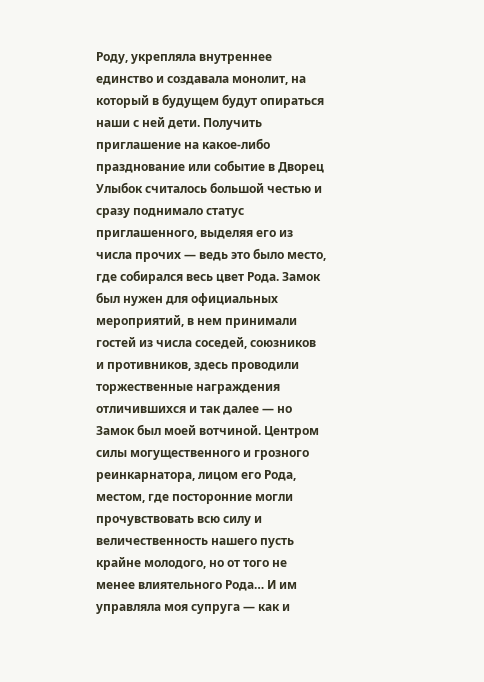Роду, укрепляла внутреннее единство и создавала монолит, на который в будущем будут опираться наши с ней дети. Получить приглашение на какое-либо празднование или событие в Дворец Улыбок считалось большой честью и сразу поднимало статус приглашенного, выделяя его из числа прочих — ведь это было место, где собирался весь цвет Рода. Замок был нужен для официальных мероприятий, в нем принимали гостей из числа соседей, союзников и противников, здесь проводили торжественные награждения отличившихся и так далее — но Замок был моей вотчиной. Центром силы могущественного и грозного реинкарнатора, лицом его Рода, местом, где посторонние могли прочувствовать всю силу и величественность нашего пусть крайне молодого, но от того не менее влиятельного Рода… И им управляла моя супруга — как и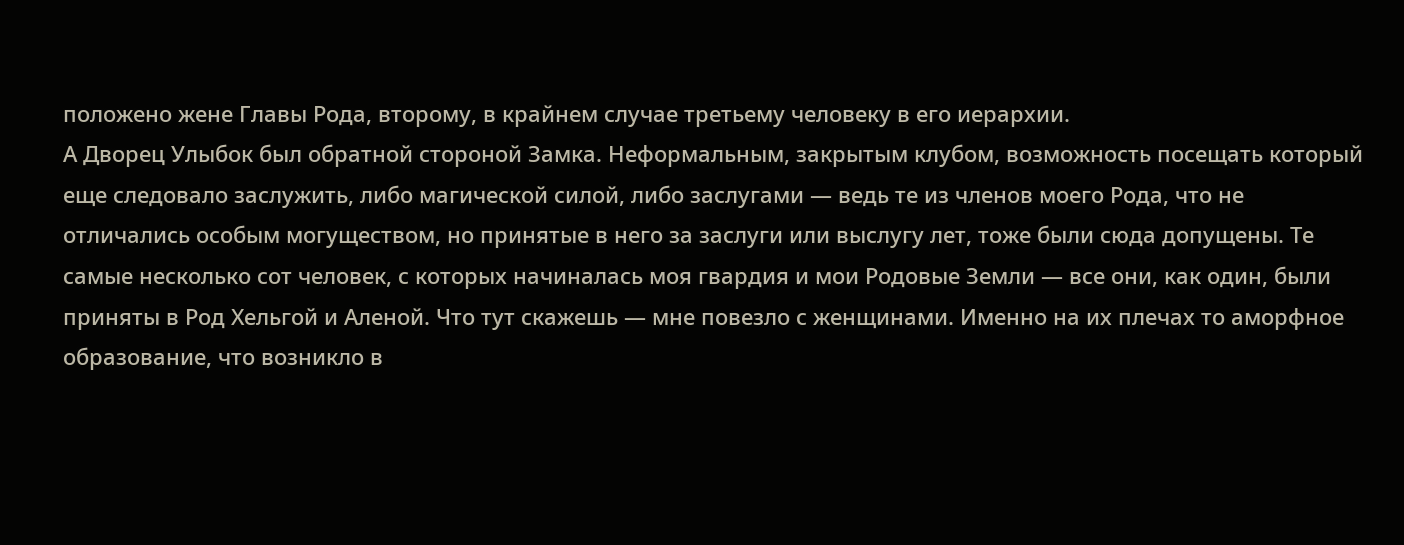положено жене Главы Рода, второму, в крайнем случае третьему человеку в его иерархии.
А Дворец Улыбок был обратной стороной Замка. Неформальным, закрытым клубом, возможность посещать который еще следовало заслужить, либо магической силой, либо заслугами — ведь те из членов моего Рода, что не отличались особым могуществом, но принятые в него за заслуги или выслугу лет, тоже были сюда допущены. Те самые несколько сот человек, с которых начиналась моя гвардия и мои Родовые Земли — все они, как один, были приняты в Род Хельгой и Аленой. Что тут скажешь — мне повезло с женщинами. Именно на их плечах то аморфное образование, что возникло в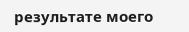результате моего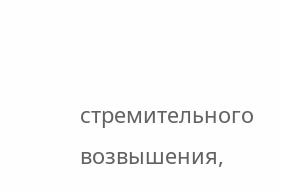стремительного возвышения,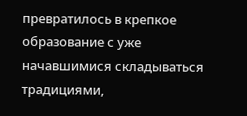превратилось в крепкое образование с уже начавшимися складываться традициями,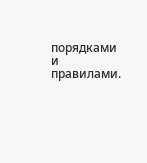порядками и правилами.